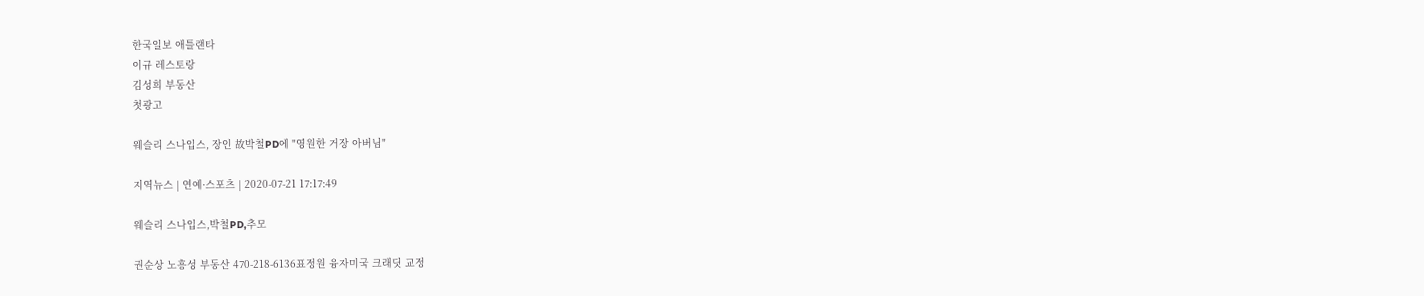한국일보 애틀랜타
이규 레스토랑
김성희 부동산
첫광고

웨슬리 스나입스, 장인 故박철PD에 "영원한 거장 아버님"

지역뉴스 | 연예·스포츠 | 2020-07-21 17:17:49

웨슬리 스나입스,박철PD,추모

권순상 노흥성 부동산 470-218-6136표정원 융자미국 크래딧 교정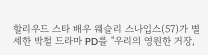할리우드 스타 배우 웨슬리 스나입스(57)가 별세한 박철 드라마 PD를 "우리의 영원한 거장,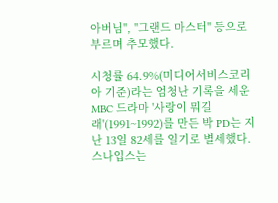아버님", "그랜드 마스터" 등으로 부르며 추모했다.

시청률 64.9%(미디어서비스코리아 기준)라는 엄청난 기록을 세운 MBC 드라마 '사랑이 뭐길래'(1991~1992)를 만든 박 PD는 지난 13일 82세를 일기로 별세했다. 스나입스는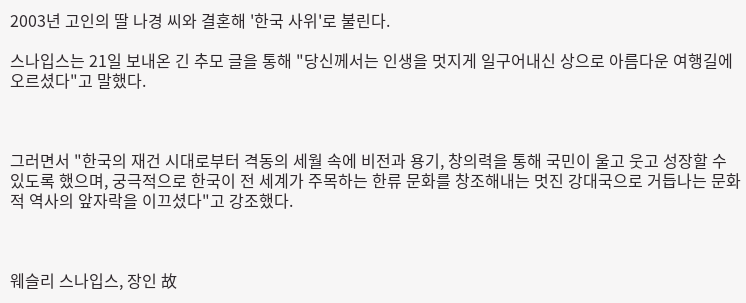2003년 고인의 딸 나경 씨와 결혼해 '한국 사위'로 불린다.

스나입스는 21일 보내온 긴 추모 글을 통해 "당신께서는 인생을 멋지게 일구어내신 상으로 아름다운 여행길에 오르셨다"고 말했다.



그러면서 "한국의 재건 시대로부터 격동의 세월 속에 비전과 용기, 창의력을 통해 국민이 울고 웃고 성장할 수 있도록 했으며, 궁극적으로 한국이 전 세계가 주목하는 한류 문화를 창조해내는 멋진 강대국으로 거듭나는 문화적 역사의 앞자락을 이끄셨다"고 강조했다.



웨슬리 스나입스, 장인 故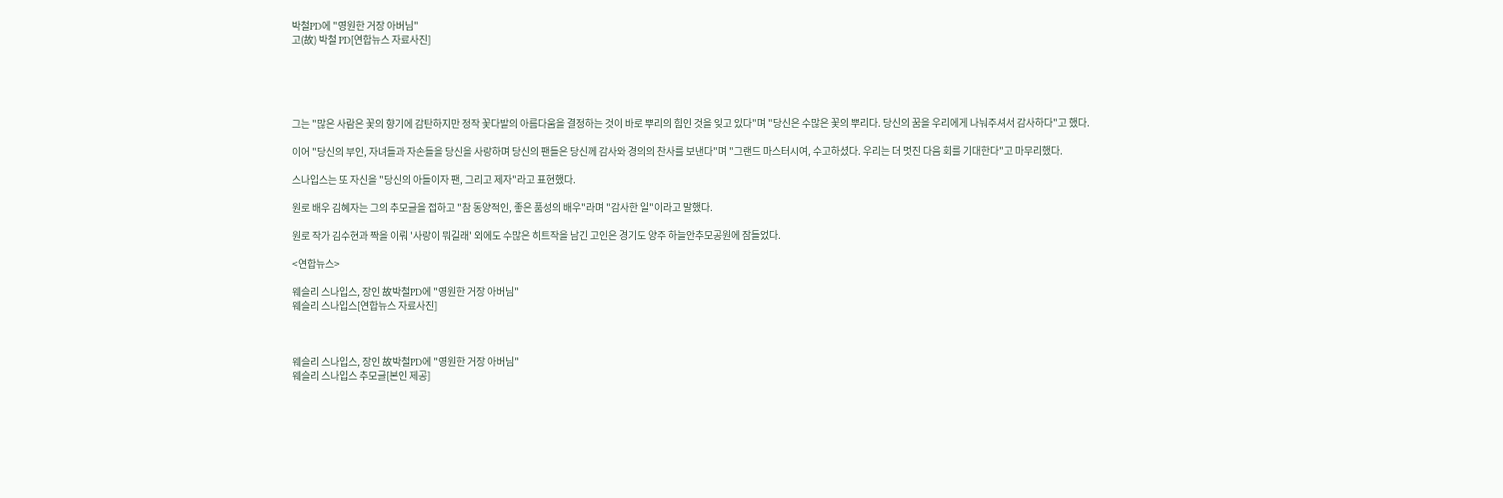박철PD에 "영원한 거장 아버님"
고(故) 박철 PD[연합뉴스 자료사진]





그는 "많은 사람은 꽃의 향기에 감탄하지만 정작 꽃다발의 아름다움을 결정하는 것이 바로 뿌리의 힘인 것을 잊고 있다"며 "당신은 수많은 꽃의 뿌리다. 당신의 꿈을 우리에게 나눠주셔서 감사하다"고 했다.

이어 "당신의 부인, 자녀들과 자손들을 당신을 사랑하며 당신의 팬들은 당신께 감사와 경의의 찬사를 보낸다"며 "그랜드 마스터시여, 수고하셨다. 우리는 더 멋진 다음 회를 기대한다"고 마무리했다.

스나입스는 또 자신을 "당신의 아들이자 팬, 그리고 제자"라고 표현했다.

원로 배우 김혜자는 그의 추모글을 접하고 "참 동양적인, 좋은 품성의 배우"라며 "감사한 일"이라고 말했다.

원로 작가 김수현과 짝을 이뤄 '사랑이 뭐길래' 외에도 수많은 히트작을 남긴 고인은 경기도 양주 하늘안추모공원에 잠들었다.

<연합뉴스>

웨슬리 스나입스, 장인 故박철PD에 "영원한 거장 아버님"
웨슬리 스나입스[연합뉴스 자료사진]



웨슬리 스나입스, 장인 故박철PD에 "영원한 거장 아버님"
웨슬리 스나입스 추모글[본인 제공]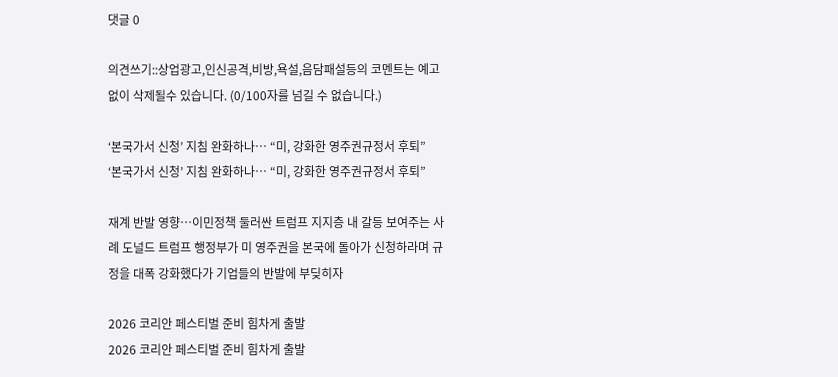댓글 0

의견쓰기::상업광고,인신공격,비방,욕설,음담패설등의 코멘트는 예고없이 삭제될수 있습니다. (0/100자를 넘길 수 없습니다.)

‘본국가서 신청’ 지침 완화하나… “미, 강화한 영주권규정서 후퇴”
‘본국가서 신청’ 지침 완화하나… “미, 강화한 영주권규정서 후퇴”

재계 반발 영향…이민정책 둘러싼 트럼프 지지층 내 갈등 보여주는 사례 도널드 트럼프 행정부가 미 영주권을 본국에 돌아가 신청하라며 규정을 대폭 강화했다가 기업들의 반발에 부딪히자

2026 코리안 페스티벌 준비 힘차게 출발
2026 코리안 페스티벌 준비 힘차게 출발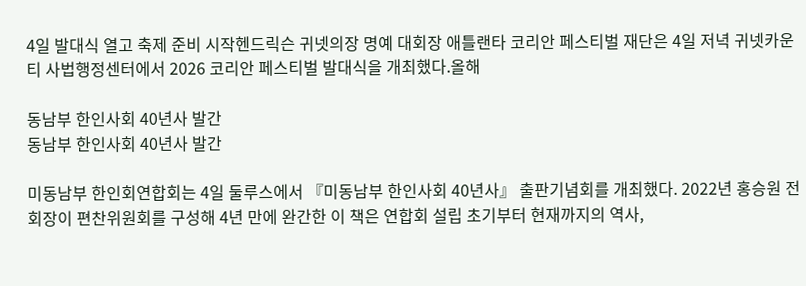4일 발대식 열고 축제 준비 시작헨드릭슨 귀넷의장 명예 대회장 애틀랜타 코리안 페스티벌 재단은 4일 저녁 귀넷카운티 사법행정센터에서 2026 코리안 페스티벌 발대식을 개최했다.올해

동남부 한인사회 40년사 발간
동남부 한인사회 40년사 발간

미동남부 한인회연합회는 4일 둘루스에서 『미동남부 한인사회 40년사』 출판기념회를 개최했다. 2022년 홍승원 전 회장이 편찬위원회를 구성해 4년 만에 완간한 이 책은 연합회 설립 초기부터 현재까지의 역사,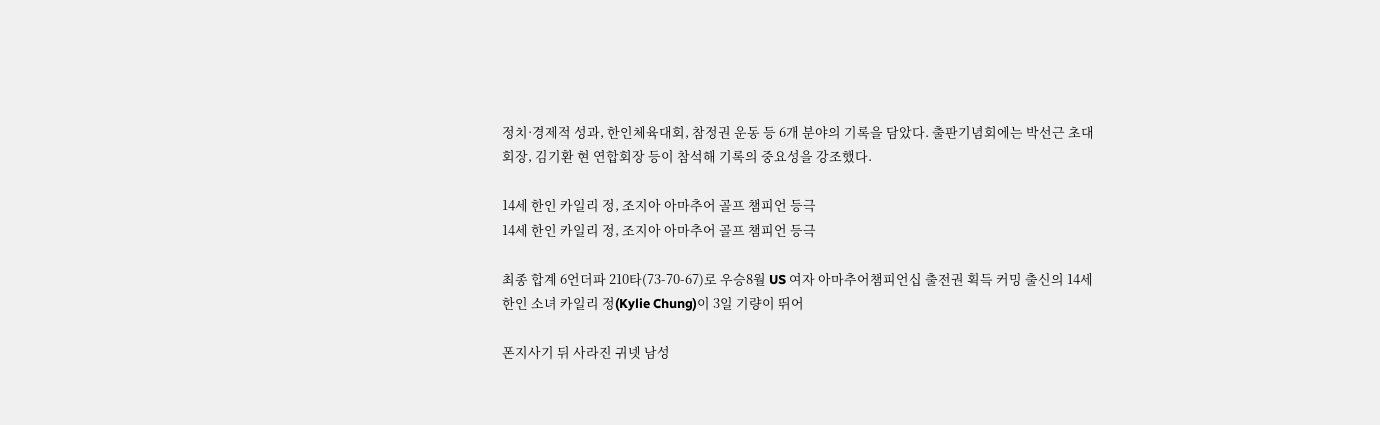정치·경제적 성과, 한인체육대회, 참정권 운동 등 6개 분야의 기록을 담았다. 출판기념회에는 박선근 초대회장, 김기환 현 연합회장 등이 참석해 기록의 중요성을 강조했다.

14세 한인 카일리 정, 조지아 아마추어 골프 챔피언 등극
14세 한인 카일리 정, 조지아 아마추어 골프 챔피언 등극

최종 합계 6언더파 210타(73-70-67)로 우승8월 US 여자 아마추어챔피언십 출전권 획득 커밍 출신의 14세 한인 소녀 카일리 정(Kylie Chung)이 3일 기량이 뛰어

폰지사기 뒤 사라진 귀넷 남성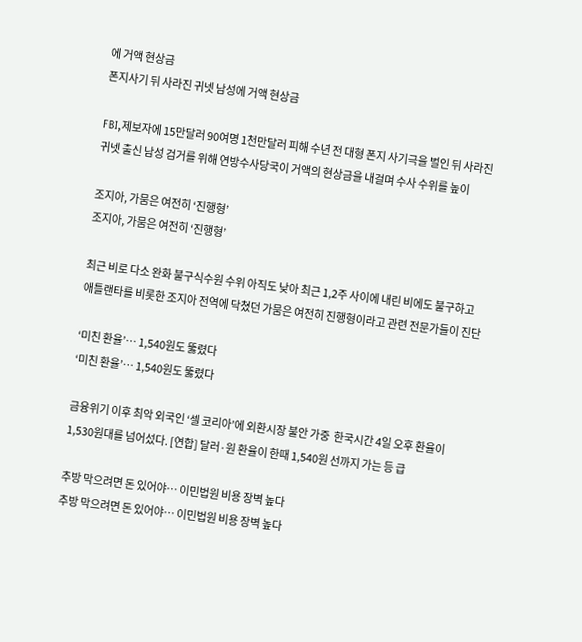에 거액 현상금
폰지사기 뒤 사라진 귀넷 남성에 거액 현상금

FBI,제보자에 15만달러 90여명 1천만달러 피해 수년 전 대형 폰지 사기극을 벌인 뒤 사라진 귀넷 출신 남성 검거를 위해 연방수사당국이 거액의 현상금을 내걸며 수사 수위를 높이

조지아, 가뭄은 여전히 ‘진행형’
조지아, 가뭄은 여전히 ‘진행형’

최근 비로 다소 완화 불구식수원 수위 아직도 낮아 최근 1,2주 사이에 내린 비에도 불구하고 애틀랜타를 비롯한 조지아 전역에 닥쳤던 가뭄은 여전히 진행형이라고 관련 전문가들이 진단

‘미친 환율’… 1,540원도 뚫렸다
‘미친 환율’… 1,540원도 뚫렸다

금융위기 이후 최악 외국인 ‘셀 코리아’에 외환시장 불안 가중  한국시간 4일 오후 환율이 1,530원대를 넘어섰다. [연합] 달러·원 환율이 한때 1,540원 선까지 가는 등 급

추방 막으려면 돈 있어야… 이민법원 비용 장벽 높다
추방 막으려면 돈 있어야… 이민법원 비용 장벽 높다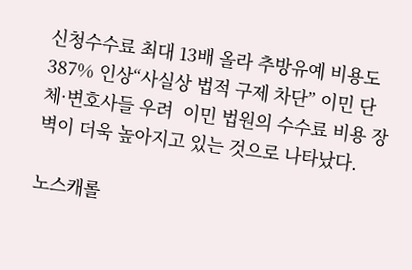신청수수료 최대 13배 올라 추방유예 비용도 387% 인상“사실상 법적 구제 차단” 이민 단체·변호사들 우려  이민 법원의 수수료 비용 장벽이 더욱 높아지고 있는 것으로 나타났다.

노스캐롤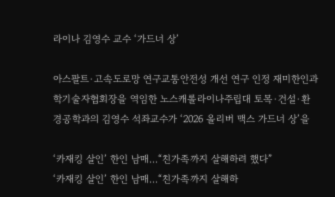라이나 김영수 교수 ‘가드너 상’

아스팔트·고속도로망 연구교통안전성 개선 연구 인정 재미한인과학기술자협회장을 역임한 노스캐롤라이나주립대 토목·건설·환경공학과의 김영수 석좌교수가 ‘2026 올리버 맥스 가드너 상’을

‘카재킹 살인’ 한인 남매…“친가족까지 살해하려 했다”
‘카재킹 살인’ 한인 남매…“친가족까지 살해하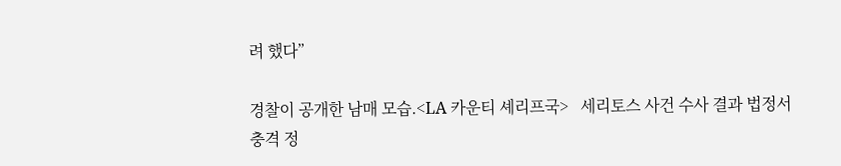려 했다”

경찰이 공개한 남매 모습.<LA 카운티 셰리프국>   세리토스 사건 수사 결과 법정서 충격 정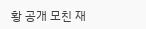황 공개 모친 재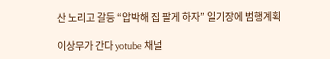산 노리고 갈등 “압박해 집 팔게 하자” 일기장에 범행계획

이상무가 간다 yotube 채널